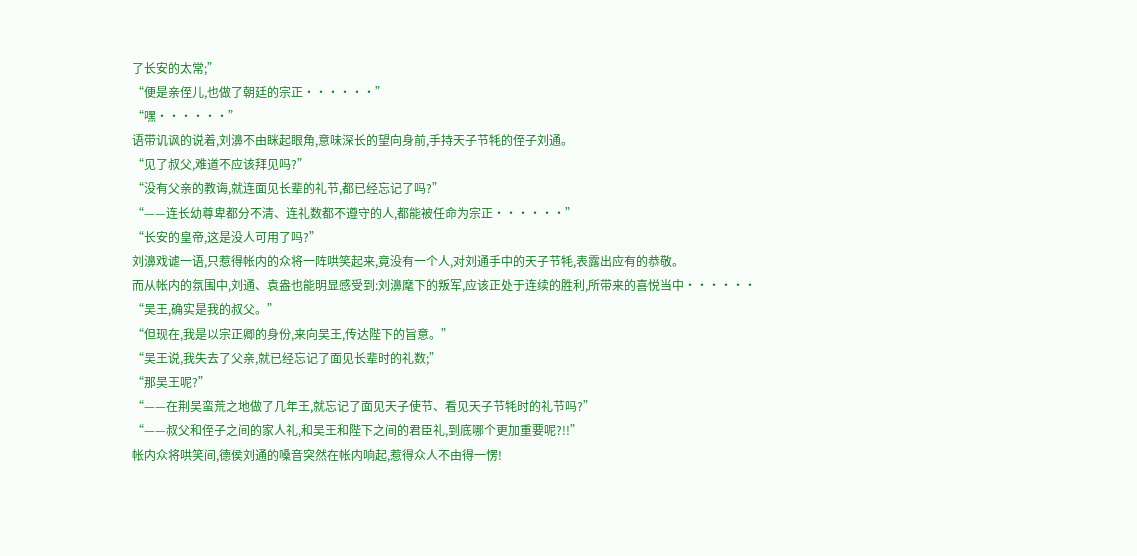了长安的太常;”
“便是亲侄儿,也做了朝廷的宗正······”
“嘿······”
语带讥讽的说着,刘濞不由眯起眼角,意味深长的望向身前,手持天子节牦的侄子刘通。
“见了叔父,难道不应该拜见吗?”
“没有父亲的教诲,就连面见长辈的礼节,都已经忘记了吗?”
“——连长幼尊卑都分不清、连礼数都不遵守的人,都能被任命为宗正······”
“长安的皇帝,这是没人可用了吗?”
刘濞戏谑一语,只惹得帐内的众将一阵哄笑起来,竟没有一个人,对刘通手中的天子节牦,表露出应有的恭敬。
而从帐内的氛围中,刘通、袁盎也能明显感受到:刘濞麾下的叛军,应该正处于连续的胜利,所带来的喜悦当中······
“吴王,确实是我的叔父。”
“但现在,我是以宗正卿的身份,来向吴王,传达陛下的旨意。”
“吴王说,我失去了父亲,就已经忘记了面见长辈时的礼数;”
“那吴王呢?”
“——在荆吴蛮荒之地做了几年王,就忘记了面见天子使节、看见天子节牦时的礼节吗?”
“——叔父和侄子之间的家人礼,和吴王和陛下之间的君臣礼,到底哪个更加重要呢?!!”
帐内众将哄笑间,德侯刘通的嗓音突然在帐内响起,惹得众人不由得一愣!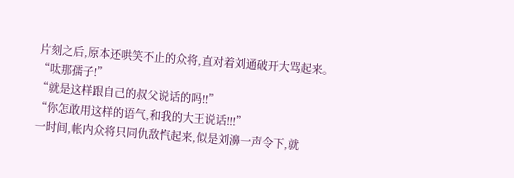片刻之后,原本还哄笑不止的众将,直对着刘通破开大骂起来。
“呔那孺子!”
“就是这样跟自己的叔父说话的吗!!”
“你怎敢用这样的语气,和我的大王说话!!!”
一时间,帐内众将只同仇敌忾起来,似是刘濞一声令下,就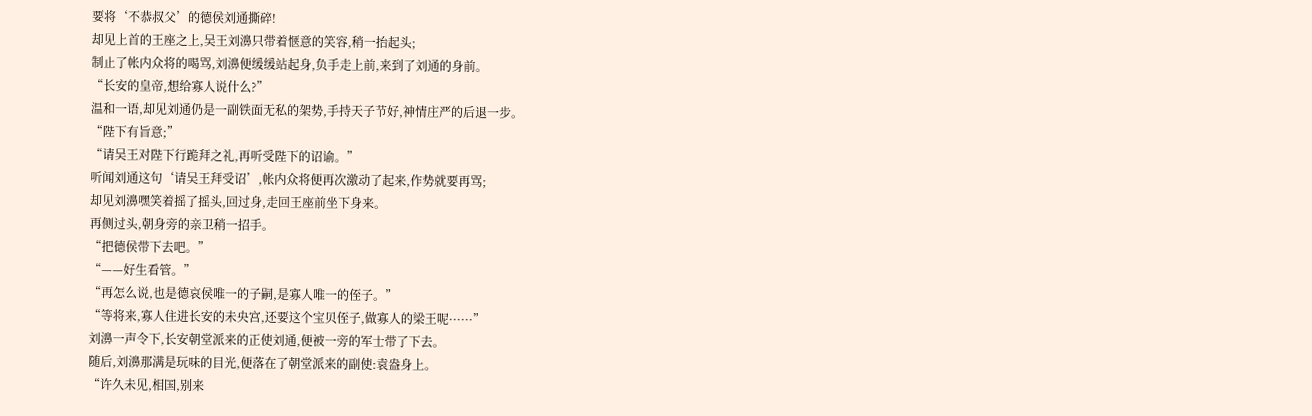要将‘不恭叔父’的德侯刘通撕碎!
却见上首的王座之上,吴王刘濞只带着惬意的笑容,稍一抬起头;
制止了帐内众将的喝骂,刘濞便缓缓站起身,负手走上前,来到了刘通的身前。
“长安的皇帝,想给寡人说什么?”
温和一语,却见刘通仍是一副铁面无私的架势,手持天子节好,神情庄严的后退一步。
“陛下有旨意;”
“请吴王对陛下行跪拜之礼,再听受陛下的诏谕。”
听闻刘通这句‘请吴王拜受诏’,帐内众将便再次激动了起来,作势就要再骂;
却见刘濞嘿笑着摇了摇头,回过身,走回王座前坐下身来。
再侧过头,朝身旁的亲卫稍一招手。
“把德侯带下去吧。”
“——好生看管。”
“再怎么说,也是德哀侯唯一的子嗣,是寡人唯一的侄子。”
“等将来,寡人住进长安的未央宫,还要这个宝贝侄子,做寡人的梁王呢······”
刘濞一声令下,长安朝堂派来的正使刘通,便被一旁的军士带了下去。
随后,刘濞那满是玩味的目光,便落在了朝堂派来的副使:袁盎身上。
“许久未见,相国,别来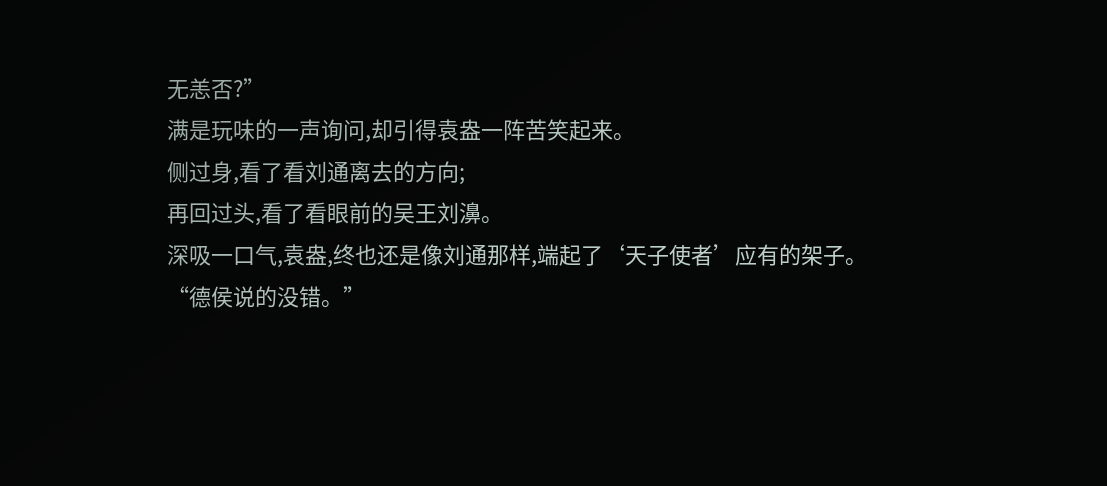无恙否?”
满是玩味的一声询问,却引得袁盎一阵苦笑起来。
侧过身,看了看刘通离去的方向;
再回过头,看了看眼前的吴王刘濞。
深吸一口气,袁盎,终也还是像刘通那样,端起了‘天子使者’应有的架子。
“德侯说的没错。”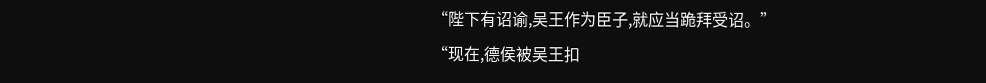“陛下有诏谕,吴王作为臣子,就应当跪拜受诏。”
“现在,德侯被吴王扣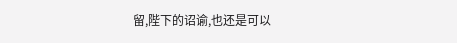留,陛下的诏谕,也还是可以